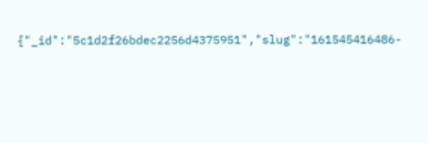{"_id":"5c1d2f26bdec2256d4375951","slug":"161545416486-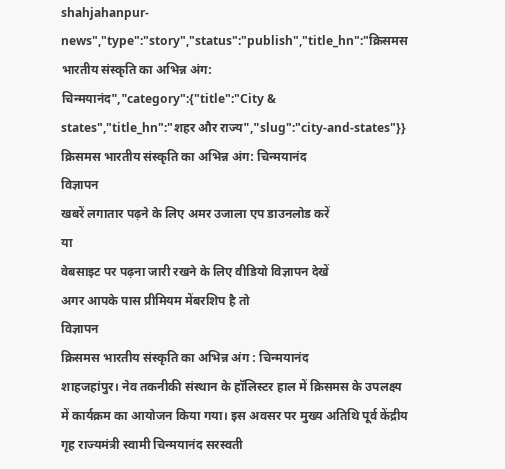shahjahanpur-news","type":"story","status":"publish","title_hn":"क्रिसमस भारतीय संस्कृति का अभिन्न अंग: चिन्मयानंद","category":{"title":"City & states","title_hn":"शहर और राज्य","slug":"city-and-states"}}
क्रिसमस भारतीय संस्कृति का अभिन्न अंग: चिन्मयानंद
विज्ञापन
खबरें लगातार पढ़ने के लिए अमर उजाला एप डाउनलोड करें
या
वेबसाइट पर पढ़ना जारी रखने के लिए वीडियो विज्ञापन देखें
अगर आपके पास प्रीमियम मेंबरशिप है तो
विज्ञापन
क्रिसमस भारतीय संस्कृति का अभिन्न अंग : चिन्मयानंद
शाहजहांपुर। नेव तकनीकी संस्थान के हॉलिस्टर हाल में क्रिसमस के उपलक्ष्य में कार्यक्रम का आयोजन किया गया। इस अवसर पर मुख्य अतिथि पूर्व केंद्रीय गृह राज्यमंत्री स्वामी चिन्मयानंद सरस्वती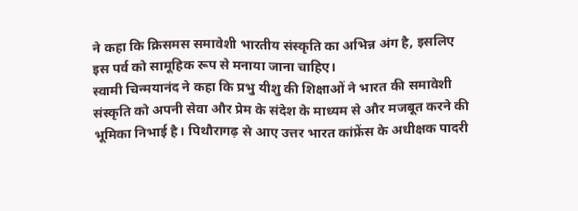ने कहा कि क्रिसमस समावेशी भारतीय संस्कृति का अभिन्न अंग है, इसलिए इस पर्व को सामूहिक रूप से मनाया जाना चाहिए।
स्वामी चिन्मयानंद ने कहा कि प्रभु यीशु की शिक्षाओं ने भारत की समावेशी संस्कृति को अपनी सेवा और प्रेम के संदेश के माध्यम से और मजबूत करने की भूमिका निभाई है। पिथौरागढ़ से आए उत्तर भारत कांफ्रेंस के अधीक्षक पादरी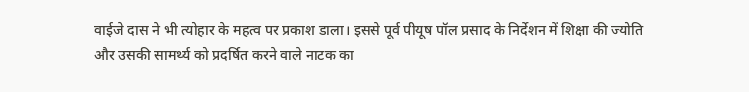वाईजे दास ने भी त्योहार के महत्व पर प्रकाश डाला। इससे पूर्व पीयूष पॉल प्रसाद के निर्देशन में शिक्षा की ज्योति और उसकी सामर्थ्य को प्रदर्षित करने वाले नाटक का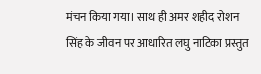मंचन किया गया। साथ ही अमर शहीद रोशन सिंह के जीवन पर आधारित लघु नाटिका प्रस्तुत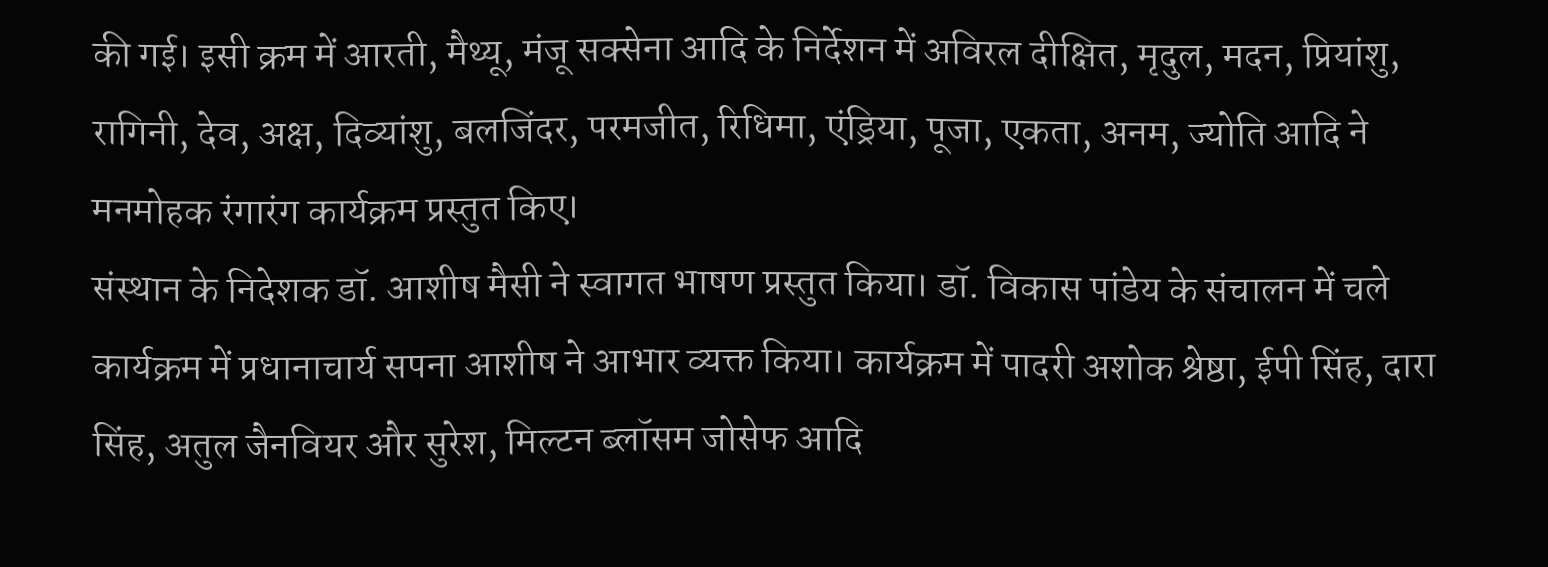की गई। इसी क्रम में आरती, मैथ्यू, मंजू सक्सेना आदि के निर्देशन में अविरल दीक्षित, मृदुल, मदन, प्रियांशु, रागिनी, देव, अक्ष, दिव्यांशु, बलजिंदर, परमजीत, रिधिमा, एंड्रिया, पूजा, एकता, अनम, ज्योति आदि ने मनमोहक रंगारंग कार्यक्रम प्रस्तुत किए।
संस्थान के निदेशक डॉ. आशीष मैसी ने स्वागत भाषण प्रस्तुत किया। डॉ. विकास पांडेय के संचालन में चले कार्यक्रम में प्रधानाचार्य सपना आशीष ने आभार व्यक्त किया। कार्यक्रम में पादरी अशोक श्रेष्ठा, ईपी सिंह, दारा सिंह, अतुल जैनवियर और सुरेश, मिल्टन ब्लॉसम जोसेफ आदि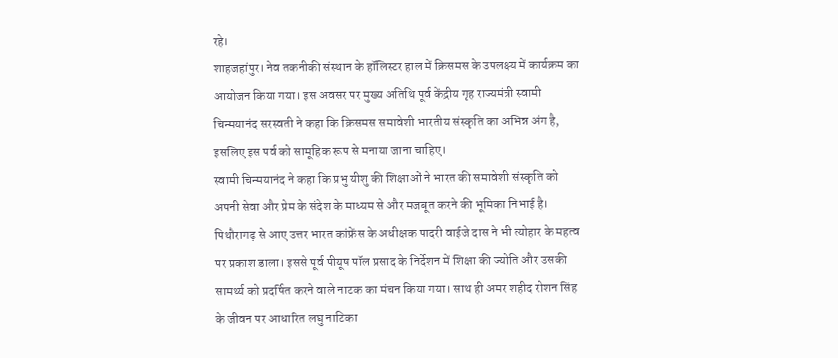रहे।
शाहजहांपुर। नेव तकनीकी संस्थान के हॉलिस्टर हाल में क्रिसमस के उपलक्ष्य में कार्यक्रम का आयोजन किया गया। इस अवसर पर मुख्य अतिथि पूर्व केंद्रीय गृह राज्यमंत्री स्वामी चिन्मयानंद सरस्वती ने कहा कि क्रिसमस समावेशी भारतीय संस्कृति का अभिन्न अंग है, इसलिए इस पर्व को सामूहिक रूप से मनाया जाना चाहिए।
स्वामी चिन्मयानंद ने कहा कि प्रभु यीशु की शिक्षाओं ने भारत की समावेशी संस्कृति को अपनी सेवा और प्रेम के संदेश के माध्यम से और मजबूत करने की भूमिका निभाई है। पिथौरागढ़ से आए उत्तर भारत कांफ्रेंस के अधीक्षक पादरी वाईजे दास ने भी त्योहार के महत्व पर प्रकाश डाला। इससे पूर्व पीयूष पॉल प्रसाद के निर्देशन में शिक्षा की ज्योति और उसकी सामर्थ्य को प्रदर्षित करने वाले नाटक का मंचन किया गया। साथ ही अमर शहीद रोशन सिंह के जीवन पर आधारित लघु नाटिका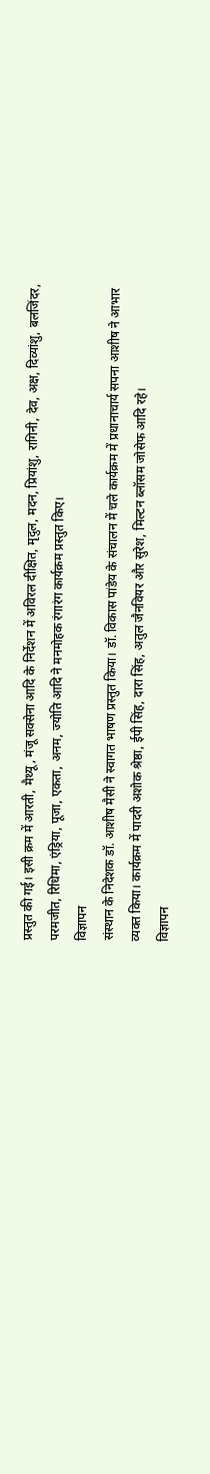प्रस्तुत की गई। इसी क्रम में आरती, मैथ्यू, मंजू सक्सेना आदि के निर्देशन में अविरल दीक्षित, मृदुल, मदन, प्रियांशु, रागिनी, देव, अक्ष, दिव्यांशु, बलजिंदर, परमजीत, रिधिमा, एंड्रिया, पूजा, एकता, अनम, ज्योति आदि ने मनमोहक रंगारंग कार्यक्रम प्रस्तुत किए।
विज्ञापन
संस्थान के निदेशक डॉ. आशीष मैसी ने स्वागत भाषण प्रस्तुत किया। डॉ. विकास पांडेय के संचालन में चले कार्यक्रम में प्रधानाचार्य सपना आशीष ने आभार व्यक्त किया। कार्यक्रम में पादरी अशोक श्रेष्ठा, ईपी सिंह, दारा सिंह, अतुल जैनवियर और सुरेश, मिल्टन ब्लॉसम जोसेफ आदि रहे।
विज्ञापन